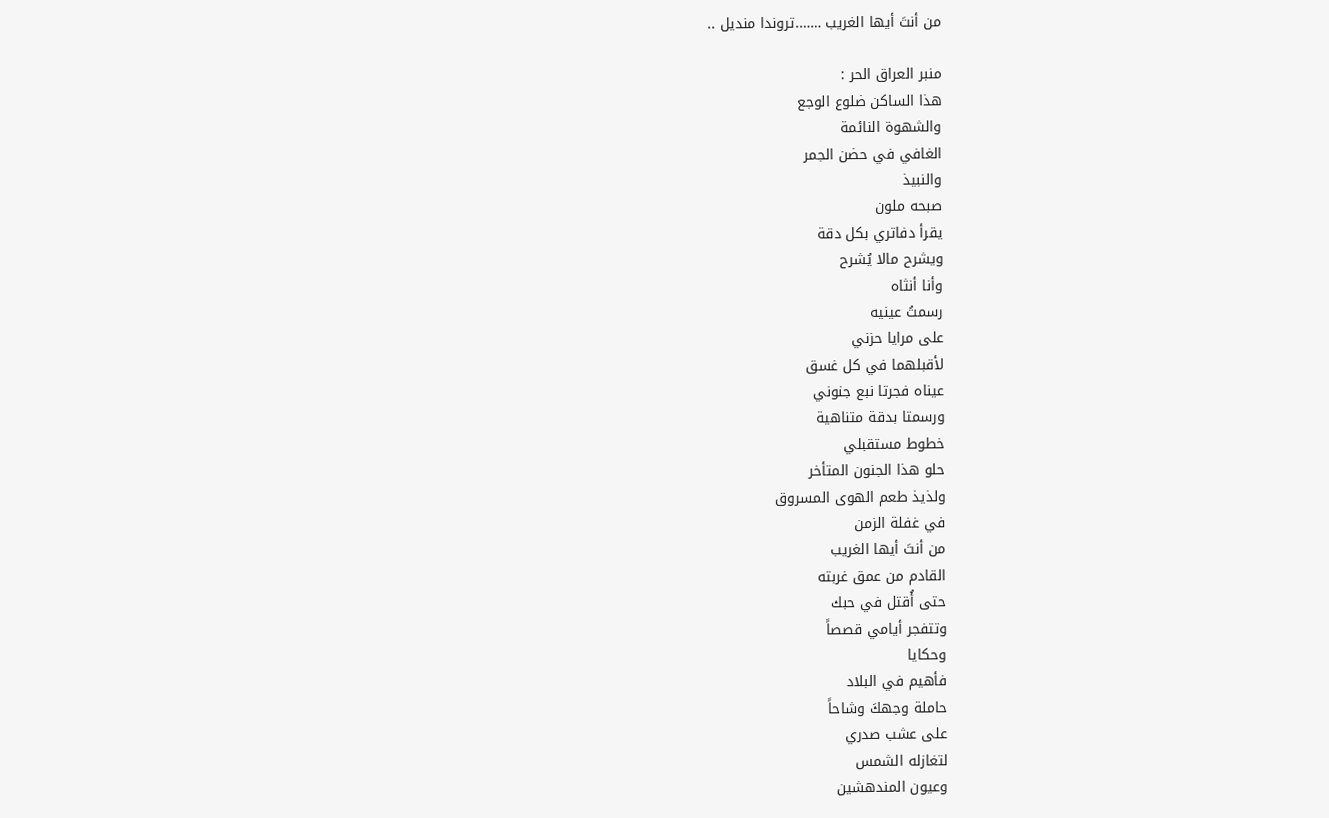من أنتَ أيها الغريب …….تروندا منديل ..

منبر العراق الحر :
هذا الساكن ضلوع الوجع
والشهوة النائمة
الغافي في حضن الجمر
والنبيذ
صبحه ملون
يقرأ دفاتري بكل دقة
ويشرح مالا يُشرح
وأنا أنثاه
رسمتُ عينيه
على مرايا حزني
لأقبلهما في كل غسق
عيناه فجرتا نبع جنوني
ورسمتا بدقة متناهية
خطوط مستقبلي
حلو هذا الجنون المتأخر
ولذيذ طعم الهوى المسروق
في غفلة الزمن
من أنتَ أيها الغريب
القادم من عمق غربته
حتى أُقتل في حبك
وتتفجر أيامي قصصاً
وحكايا
فأهيم في البلاد
حاملة وجهكَ وشاحاً
على عشب صدري
لتغازله الشمس
وعيون المندهشين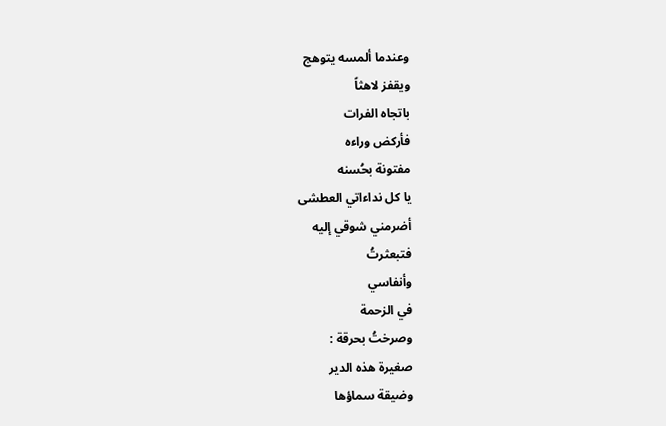وعندما ألمسه يتوهج
ويقفز لاهثاً
باتجاه الفرات
فأركض وراءه
مفتونة بحُسنه
يا كل نداءاتي العطشى
أضرمني شوقي إليه
فتبعثرتُ
وأنفاسي
في الزحمة
وصرختُ بحرقة :
صغيرة هذه الدير
وضيقة سماؤها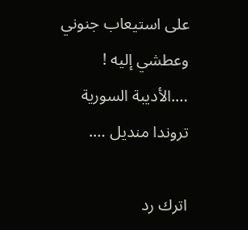على استيعاب جنوني
وعطشي إليه !
….الأديبة السورية تروندا منديل ….

اترك رد